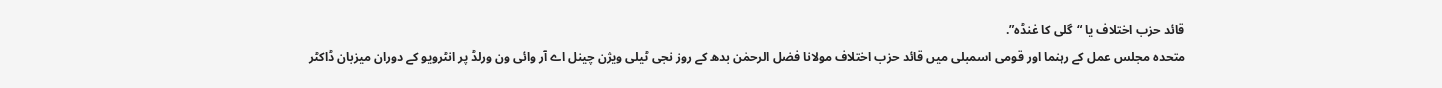قائد حزب اختلاف یا “گلی کا غنڈہ”.
متحدہ مجلس عمل کے رہنما اور قومی اسمبلی میں قائد حزب اختلاف مولانا فضل الرحمٰن بدھ کے روز نجی ٹیلی ویژن چینل اے آر وائی ون ورلڈ پر انٹرویو کے دوران میزبان ڈاکٹر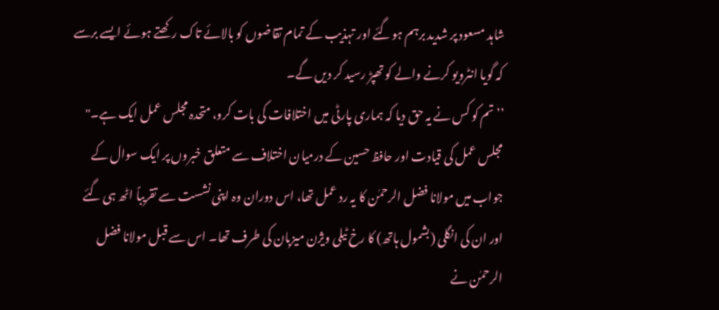شاہد مسعود پر شدید برہم ہوگئے اور تہذیب کے تمام تقاضوں کو بالائے تاک رکھتے ہوئے ایسے برسے کہ گویا انٹرویو کرنے والے کو تھپڑ رسید کر دیں گے۔
’’تم کو کس نے یہ حق دیا کہ ہماری پارٹی میں اختلافات کی بات کرو، متحدہ مجلس عمل ایک ہے۔" مجلس عمل کی قیادت اور حافظ حسین کے درمیان اختلاف سے متعلق خبروں پر ایک سوال کے جواب میں مولانا فضل الرحمٰن کا یہ رد عمل تھا، اس دوران وہ اپنی نشست سے تقریباً اٹھ ہی گئے اور ان کی انگلی (بشمول ہاتھ) کا رخ ٹیلی ویژن میزبان کی طرف تھا۔ اس سے قبل مولانا فضل الرحمٰن نے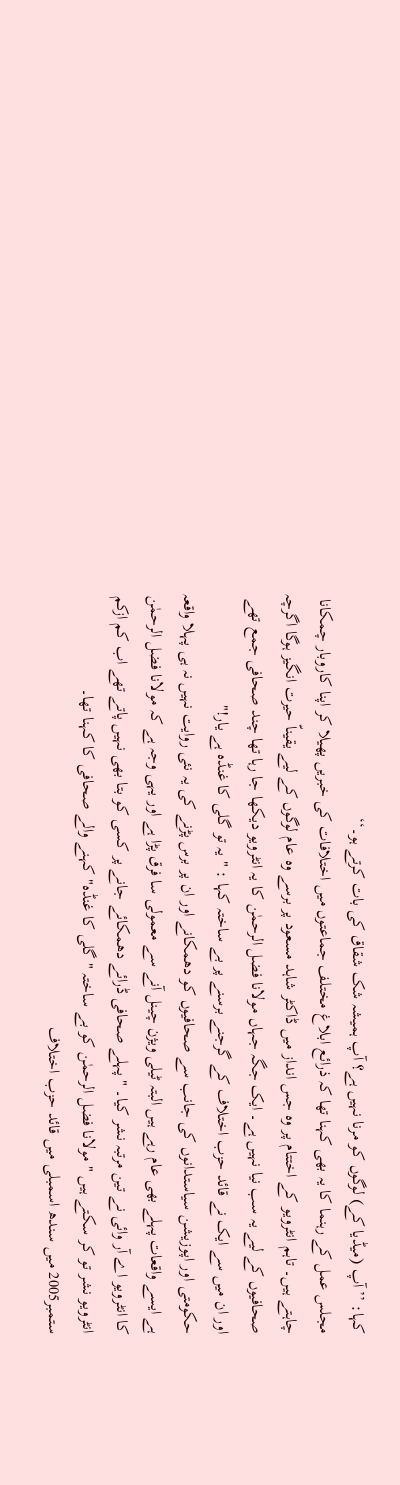کہا: ’’آپ (میڈیا کے) لوگوں کو مرنا نہیں ہے؟ آپ ہمیشہ شک شقاق کی بات کرتے ہو۔‘‘
مجلس عمل کے رہنما کا یہ بھی کہنا تھا کہ ذرائع ابلاغ مختلف جماعتوں میں اختلافات کی خبریں پھیلا کر اپنا کاروبار چمکانا چاہتے ہیں۔ تاہم انٹرویو کے اختتام پر وہ جس انداز میں ڈاکٹر شاہد مسعود پر برسے وہ عام لوگوں کے لیے یقیناّ حیرت انگیز ہوگا اگرچہ صحافیوں کے لیے یہ سب نیا نہیں ہے۔ ایک جگہ جہاں مولانا فضل الرحمٰن کا یہ انٹرویو دیکھا جا رہا تھا چند صحافی جمع تھے اور ان میں سے ایک نے قائد حزب اختلاف کے گرجنے برسنے پر بے ساختہ کہا : " یہ تو گلی کا غنڈہ ہے یار!"
حکومتی اور اپوزیشن سیاستدانوں کی جانب سے صحافیوں کو دھمکانے اور ان پر برس پڑنے کی یہ نئی روایت نہیں نہ ہی پہلا واقعہ ہے ایسے واقعات پہلے بھی عام رہے ہیں البتہ ٹیلی ویژن چینل آنے سے معمولی سا فرق پڑا ہے اور یہی وجہ ہے کہ مولانا فضل الرحمٰن کا انٹرویو اے آر وائی نے تین مرتبہ نشر کیا۔ " پہلے صحافی ڈرائے دھمکائے جانے پر کسی کو بتا بھی نہیں پاتے تھے اب کم ازکم انٹرویو نشر تو کر سکتے ہیں " مولانا فضل الرحمٰن کو بے ساختہ "گلی کا غنڈہ" کہنے والے صحافی کا کہنا تھا۔
ستمبر2005 میں سندھ اسمبلی میں قائد حزب اختلاف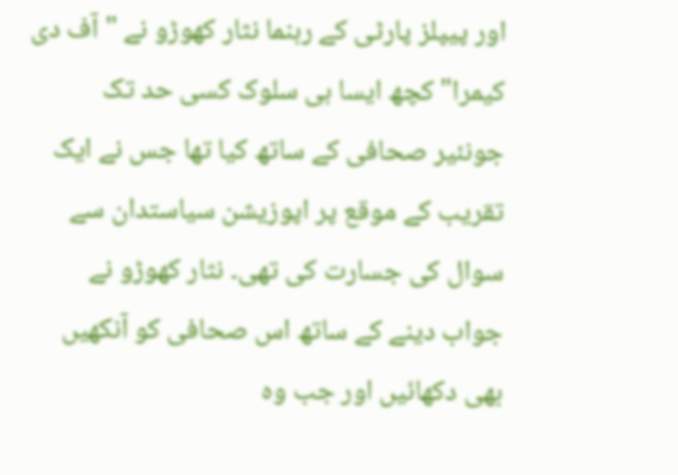اور پیپلز پارٹی کے رہنما نثار کھوڑو نے "آف دی کیمرا" کچھ ایسا ہی سلوک کسی حد تک جونئیر صحافی کے ساتھ کیا تھا جس نے ایک تقریب کے موقع پر اپوزیشن سیاستدان سے سوال کی جسارت کی تھی۔ نثار کھوڑو نے جواب دینے کے ساتھ اس صحافی کو آنکھیں بھی دکھائیں اور جب وہ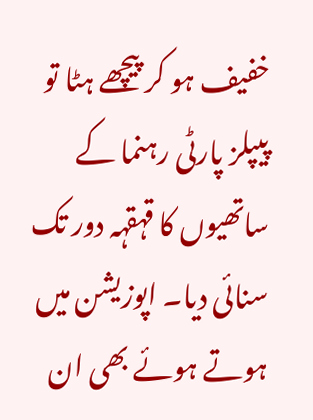خفیف ہو کر پیچھے ہٹا تو پیپلز پارٹی رہنما کے ساتھیوں کا قہقہہ دور تک سنائی دیا۔ اپوزیشن میں ہوتے ہوئے بھی ان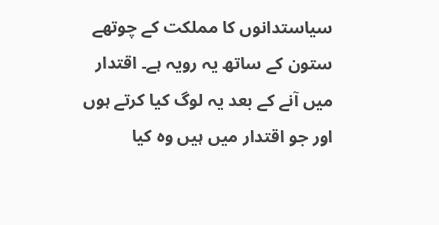سیاستدانوں کا مملکت کے چوتھے ستون کے ساتھ یہ رویہ ہے۔ اقتدار میں آنے کے بعد یہ لوگ کیا کرتے ہوں اور جو اقتدار میں ہیں وہ کیا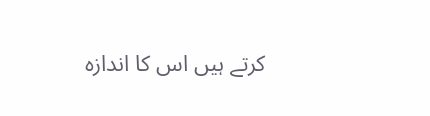کرتے ہیں اس کا اندازہ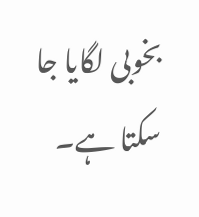بخوبی لگایا جا سکتا ہے۔